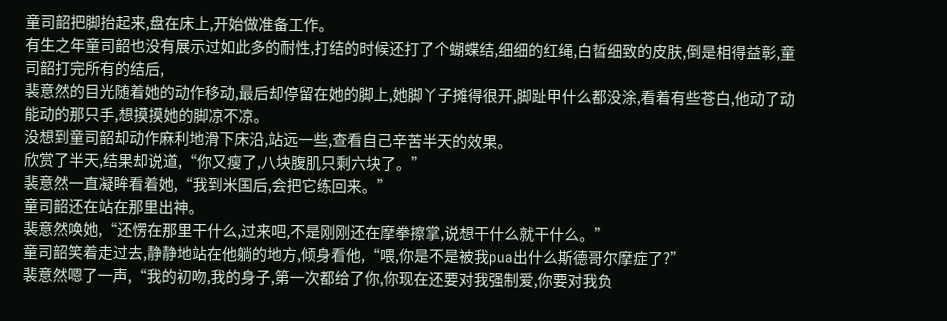童司韶把脚抬起来,盘在床上,开始做准备工作。
有生之年童司韶也没有展示过如此多的耐性,打结的时候还打了个蝴蝶结,细细的红绳,白晢细致的皮肤,倒是相得益彰,童司韶打完所有的结后,
裴意然的目光随着她的动作移动,最后却停留在她的脚上,她脚丫子摊得很开,脚趾甲什么都没涂,看着有些苍白,他动了动能动的那只手,想摸摸她的脚凉不凉。
没想到童司韶却动作麻利地滑下床沿,站远一些,查看自己辛苦半天的效果。
欣赏了半天,结果却说道,“你又瘦了,八块腹肌只剩六块了。”
裴意然一直凝眸看着她,“我到米国后,会把它练回来。”
童司韶还在站在那里出神。
裴意然唤她,“还愣在那里干什么,过来吧,不是刚刚还在摩拳擦掌,说想干什么就干什么。”
童司韶笑着走过去,静静地站在他躺的地方,倾身看他,“喂,你是不是被我pua出什么斯德哥尔摩症了?”
裴意然嗯了一声,“我的初吻,我的身子,第一次都给了你,你现在还要对我强制爱,你要对我负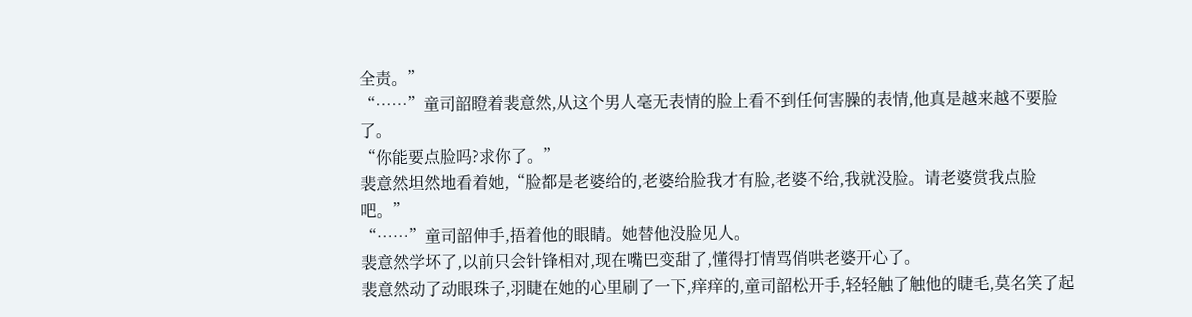全责。”
“……”童司韶瞪着裴意然,从这个男人毫无表情的脸上看不到任何害臊的表情,他真是越来越不要脸了。
“你能要点脸吗?求你了。”
裴意然坦然地看着她,“脸都是老婆给的,老婆给脸我才有脸,老婆不给,我就没脸。请老婆赏我点脸吧。”
“……”童司韶伸手,捂着他的眼睛。她替他没脸见人。
裴意然学坏了,以前只会针锋相对,现在嘴巴变甜了,懂得打情骂俏哄老婆开心了。
裴意然动了动眼珠子,羽睫在她的心里刷了一下,痒痒的,童司韶松开手,轻轻触了触他的睫毛,莫名笑了起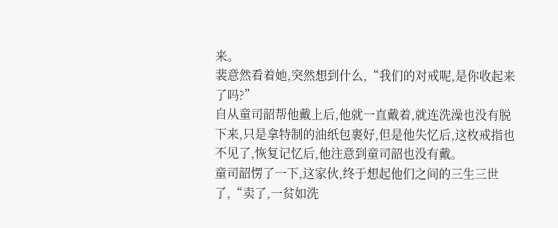来。
裴意然看着她,突然想到什么,“我们的对戒呢,是你收起来了吗?”
自从童司韶帮他戴上后,他就一直戴着,就连洗澡也没有脱下来,只是拿特制的油纸包裹好,但是他失忆后,这枚戒指也不见了,恢复记忆后,他注意到童司韶也没有戴。
童司韶愣了一下,这家伙,终于想起他们之间的三生三世了,“卖了,一贫如洗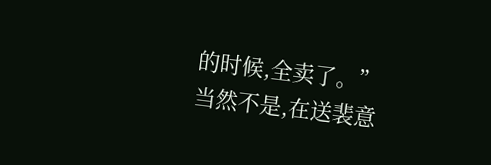的时候,全卖了。”
当然不是,在送裴意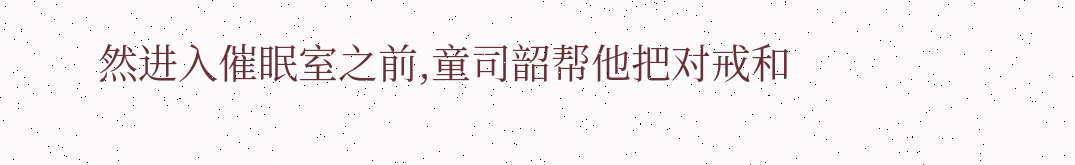然进入催眠室之前,童司韶帮他把对戒和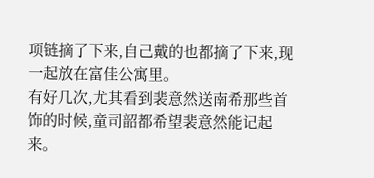项链摘了下来,自己戴的也都摘了下来,现一起放在富佳公寓里。
有好几次,尤其看到裴意然送南希那些首饰的时候,童司韶都希望裴意然能记起来。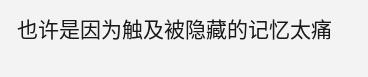也许是因为触及被隐藏的记忆太痛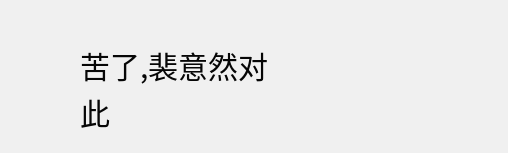苦了,裴意然对此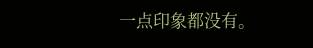一点印象都没有。